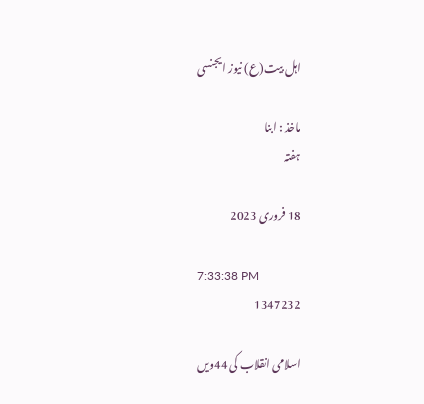اہل بیت(ع) نیوز ایجنسی

ماخذ : ابنا
ہفتہ

18 فروری 2023

7:33:38 PM
1347232

اسلامی انقلاب کی 44ویں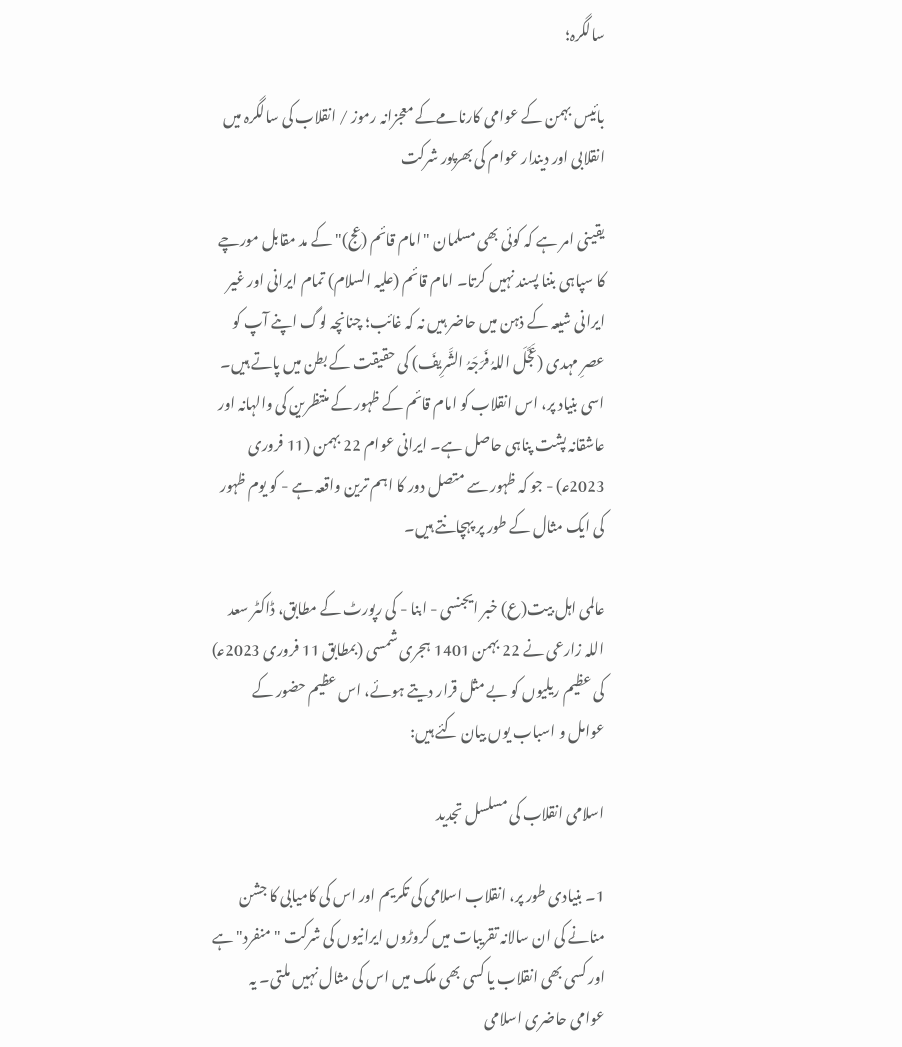سالگرہ؛

بائیس بہمن کے عوامی کارنامےکے معجزانہ رموز / انقلاب کی سالگرہ میں انقلابی اور دیندار عوام کی بھرپور شرکت

یقینی امر ہے کہ کوئی بھی مسلمان "امام قائم (عج)" کے مد مقابل مورچے کا سپاہی بننا پسند نہیں کرتا۔ امام قائم (علیہ السلام) تمام ایرانی اور غیر ایرانی شیعہ کے ذہن میں حاضر ہیں نہ کہ غائب؛ چنانچہ لوگ اپنے آپ کو عصرِ مہدی (عَجَّلَ اللہُ فَرَجَہُ الشَّرِیفَ) کی حقیقت کے بطن میں پاتے ہیں۔ اسی بنیاد پر، اس انقلاب کو امام قائم کے ظہور کے منتظرین کی والہانہ اور عاشقانہ پشت پناہی حاصل ہے۔ ایرانی عوام 22 بہمن (11 فروری 2023ع‍) - جو کہ ظہور سے متصل دور کا اہم ترین واقعہ ہے - کو یوم ظہور کی ایک مثال کے طور پر پہچانتے ہیں۔

عالمی اہل بیت(ع) خبر ایجنسی - ابنا - کی رپورٹ کے مطابق، ڈاکٹر سعد اللہ زارعی نے 22 بہمن 1401 ہجری شمسی (بمطابق 11 فروری 2023ع‍) کی عظیم ریلیوں کو بے مثل قرار دیتے ہوئے، اس عظیم حضور کے عوامل و اسباب یوں بیان کئے ہیں:

اسلامی انقلاب کی مسلسل تجدید

1۔ بنیادی طور پر، انقلاب اسلامی کی تکریم اور اس کی کامیابی کا جشن منانے کی ان سالانہ تقریبات میں کروڑوں ایرانیوں کی شرکت "منفرد" ہے اور کسی بھی انقلاب یا کسی بھی ملک میں اس کی مثال نہیں ملتی۔ یہ عوامی حاضری اسلامی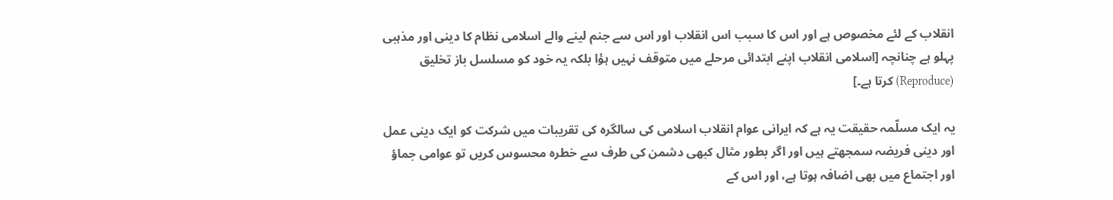انقلاب کے لئے مخصوص ہے اور اس کا سبب اس انقلاب اور اس سے جنم لینے والے اسلامی نظام کا دینی اور مذہبی پہلو ہے چنانچہ [اسلامی انقلاب اپنے ابتدائی مرحلے میں متوقف نہیں ہؤا بلکہ یہ خود کو مسلسل باز تخلیق (Reproduce) کرتا ہے۔]

یہ ایک مسلّمہ حقیقت یہ ہے کہ ایرانی عوام انقلاب اسلامی کی سالگرہ کی تقریبات میں شرکت کو ایک دینی عمل اور دینی فریضہ سمجھتے ہیں اور اگر بطور مثال کبھی دشمن کی طرف سے خطرہ محسوس کریں تو عوامی جماؤ اور اجتماع میں بھی اضافہ ہوتا ہے، اور اس کے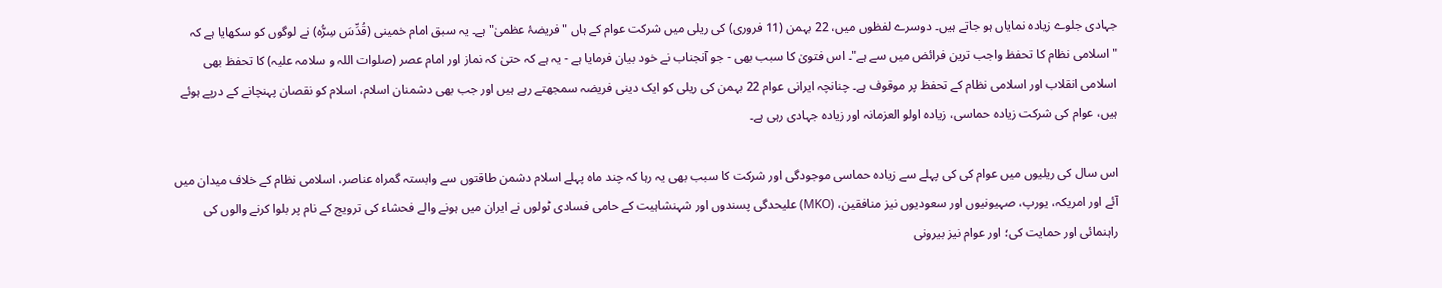جہادی جلوے زیادہ نمایاں ہو جاتے ہیں۔ دوسرے لفظوں میں، 22 بہمن (11 فروری) کی ریلی میں شرکت عوام کے ہاں "فریضۂ عظمیٰ" ہے۔ یہ سبق امام خمینی (قُدِّسَ سِرُّہ) نے لوگوں کو سکھایا ہے کہ "اسلامی نظام کا تحفظ واجب ترین فرائض میں سے ہے"۔ اس فتویٰ کا سبب بھی - جو آنجناب نے خود بیان فرمایا ہے - یہ ہے کہ حتیٰ کہ نماز اور امام عصر (صلوات اللہ و سلامہ علیہ) کا تحفظ بھی اسلامی انقلاب اور اسلامی نظام کے تحفظ پر موقوف ہے۔ چنانچہ ایرانی عوام 22 بہمن کی ریلی کو ایک دینی فریضہ سمجھتے رہے ہیں اور جب بھی دشمنان اسلام، اسلام کو نقصان پہنچانے کے درپے ہوئے ہیں، عوام کی شرکت زیادہ حماسی، زیادہ اولو العزمانہ اور زیادہ جہادی رہی ہے۔

اس سال کی ریلیوں میں عوام کی کی پہلے سے زیادہ حماسی موجودگی اور شرکت کا سبب بھی یہ رہا کہ چند ماہ پہلے اسلام دشمن طاقتوں سے وابستہ گمراہ عناصر، اسلامی نظام کے خلاف میدان میں آئے اور امریکہ، یورپ، صہیونیوں اور سعودیوں نیز منافقین، (MKO) علیحدگی پسندوں اور شہنشاہیت کے حامی فسادی ٹولوں نے ایران میں ہونے والے فحشاء کی ترویج کے نام پر بلوا کرنے والوں کی راہنمائی اور حمایت کی؛ اور عوام نیز بیرونی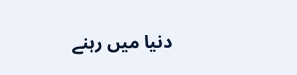دنیا میں رہنے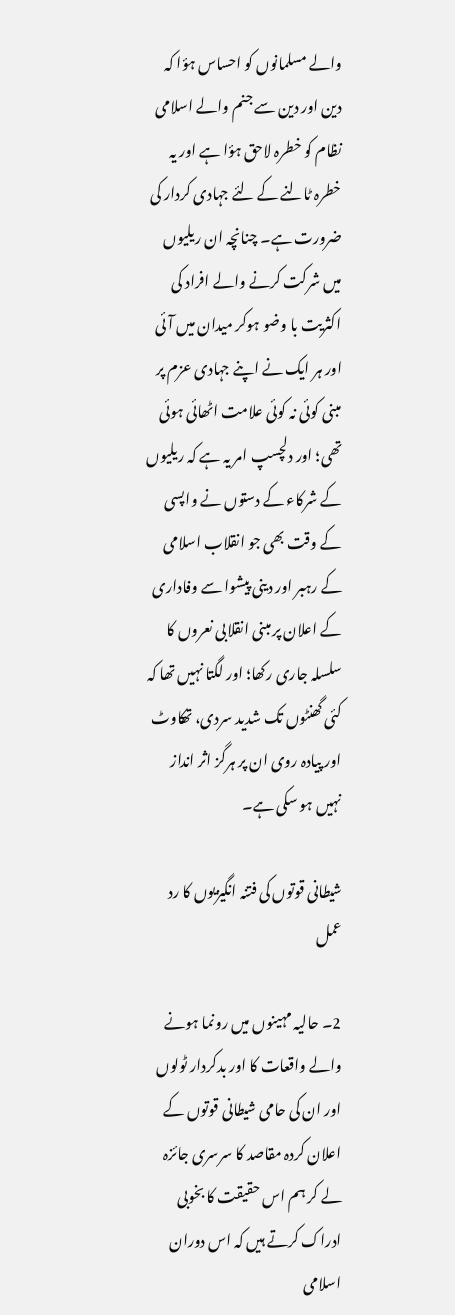والے مسلمانوں کو احساس ہؤا کہ دین اور دین سے جنم والے اسلامی نظام کو خطرہ لاحق ہؤا ہے اور یہ خطرہ ٹالنے کے لئے جہادی کردار کی ضرورت ہے۔ چنانچہ ان ریلیوں میں شرکت کرنے والے افراد کی اکثریت با وضو ہوکر میدان میں آئی اور ہر ایک نے اپنے جہادی عزم پر مبنی کوئی نہ کوئی علامت اٹھائی ہوئی تھی؛ اور دلچسپ امر یہ ہے کہ ریلیوں کے شرکاء کے دستوں نے واپسی کے وقت بھی جو انقلاب اسلامی کے رہبر اور دینی پیشوا سے وفاداری کے اعلان پر مبنی انقلابی نعروں کا سلسلہ جاری رکھا؛ اور لگتا نہیں تھا کہ کئی گھنٹوں تک شدید سردی، تھکاوٹ اور پیادہ روی ان پر ہرگز اثر انداز نہیں ہو سکی ہے۔

شیطانی قوتوں کی فتنہ انگیزیوں کا رد عمل

2۔ حالیہ مہینوں میں رونما ہونے والے واقعات کا اور بدکردار ٹولوں اور ان کی حامی شیطانی قوتوں کے اعلان کردہ مقاصد کا سرسری جائزہ لے کر ہم اس حقیقت کا بخوبی ادراک کرتے ہیں کہ اس دوران اسلامی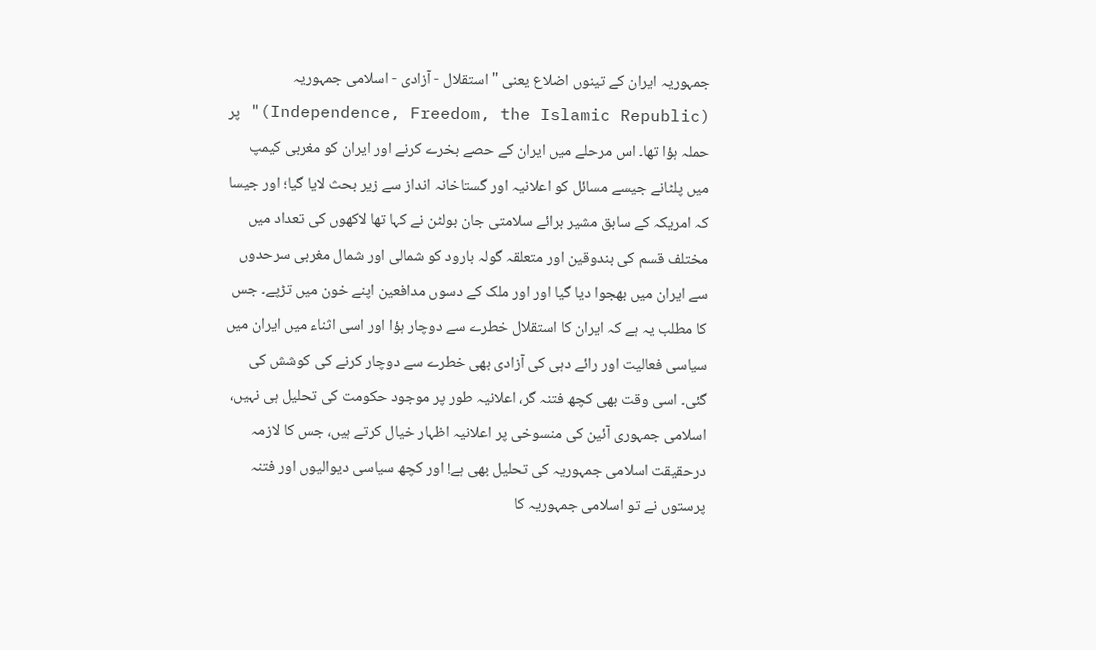جمہوریہ ایران کے تینوں اضلاع یعنی "استقلال - آزادی - اسلامی جمہوریہ (Independence, Freedom, the Islamic Republic)" پر حملہ ہؤا تھا۔ اس مرحلے میں ایران کے حصے بخرے کرنے اور ایران کو مغربی کیمپ میں پلٹانے جیسے مسائل کو اعلانیہ اور گستاخانہ انداز سے زیر بحث لایا گیا؛ اور جیسا کہ امریکہ کے سابق مشیر برائے سلامتی جان بولٹن نے کہا تھا لاکھوں کی تعداد میں مختلف قسم کی بندوقین اور متعلقہ گولہ بارود کو شمالی اور شمال مغربی سرحدوں سے ایران میں بھجوا دیا گیا اور اور ملک کے دسوں مدافعین اپنے خون میں تڑپے۔ جس کا مطلب یہ ہے کہ ایران کا استقلال خطرے سے دوچار ہؤا اور اسی اثناء میں ایران میں سیاسی فعالیت اور رائے دہی کی آزادی بھی خطرے سے دوچار کرنے کی کوشش کی گئی۔ اسی وقت بھی کچھ فتنہ گر، اعلانیہ طور پر موجود حکومت کی تحلیل ہی نہیں، اسلامی جمہوری آئین کی منسوخی پر اعلانیہ اظہار خیال کرتے ہیں، جس کا لازمہ درحقیقت اسلامی جمہوریہ کی تحلیل بھی ہے! اور کچھ سیاسی دیوالیوں اور فتنہ پرستوں نے تو اسلامی جمہوریہ کا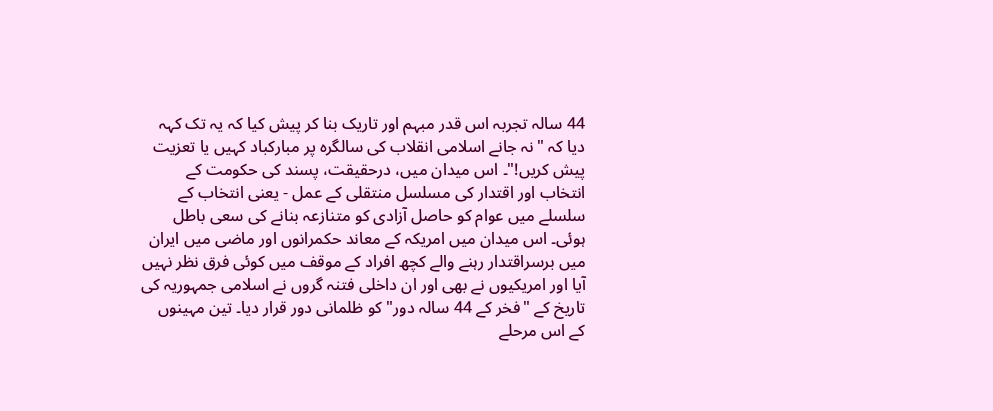44 سالہ تجربہ اس قدر مبہم اور تاریک بنا کر پیش کیا کہ یہ تک کہہ دیا کہ "نہ جانے اسلامی انقلاب کی سالگرہ پر مبارکباد کہیں یا تعزیت پیش کریں!"۔ اس میدان میں، درحقیقت، پسند کی حکومت کے انتخاب اور اقتدار کی مسلسل منتقلی کے عمل - یعنی انتخاب کے سلسلے میں عوام کو حاصل آزادی کو متنازعہ بنانے کی سعی باطل ہوئی۔ اس میدان میں امریکہ کے معاند حکمرانوں اور ماضی میں ایران میں برسراقتدار رہنے والے کچھ افراد کے موقف میں کوئی فرق نظر نہیں آیا اور امریکیوں نے بھی اور ان داخلی فتنہ گروں نے اسلامی جمہوریہ کی تاریخ کے "فخر کے 44 سالہ دور" کو ظلمانی دور قرار دیا۔ تین مہینوں کے اس مرحلے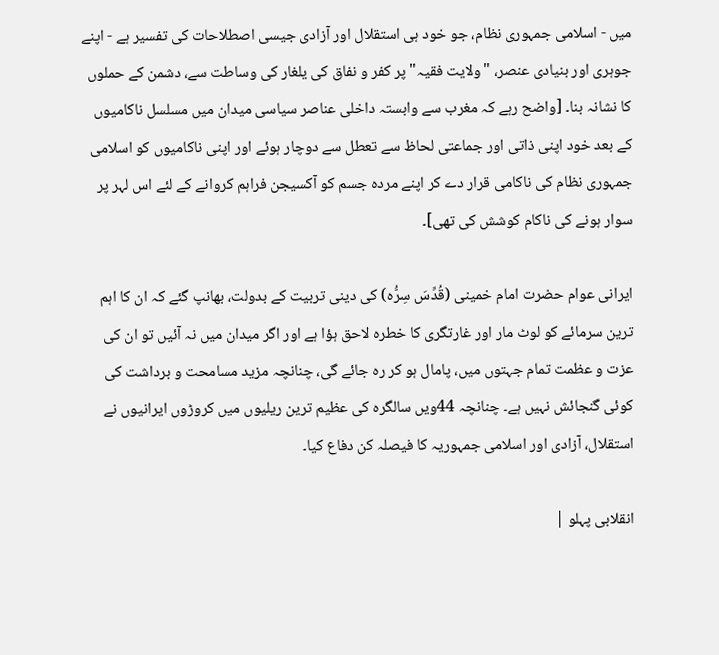میں - اسلامی جمہوری نظام، جو خود ہی استقلال اور آزادی جیسی اصطلاحات کی تفسیر ہے - اپنے جوہری اور بنیادی عنصر، "ولایت فقیہ" پر کفر و نفاق کی یلغار کی وساطت سے، دشمن کے حملوں کا نشانہ بنا۔ [واضح رہے کہ مغرب سے وابستہ داخلی عناصر سیاسی میدان میں مسلسل ناکامیوں کے بعد خود اپنی ذاتی اور جماعتی لحاظ سے تعطل سے دوچار ہوئے اور اپنی ناکامیوں کو اسلامی جمہوری نظام کی ناکامی قرار دے کر اپنے مردہ جسم کو آکسیجن فراہم کروانے کے لئے اس لہر پر سوار ہونے کی ناکام کوشش کی تھی]۔

ایرانی عوام حضرت امام خمینی (قُدِّسَ سِرُّہ) کی دینی تربیت کے بدولت، بھانپ گئے کہ ان کا اہم ترین سرمائے کو لوٹ مار اور غارتگری کا خطرہ لاحق ہؤا ہے اور اگر میدان میں نہ آئیں تو ان کی عزت و عظمت تمام جہتوں میں، پامال ہو کر رہ جائے گی، چنانچہ مزید مسامحت و برداشت کی کوئی گنجائش نہیں ہے۔ چنانچہ 44ویں سالگرہ کی عظیم ترین ریلیوں میں کروڑوں ایرانیوں نے استقلال، آزادی اور اسلامی جمہوریہ کا فیصلہ کن دفاع کیا۔

انقلابی پہلو |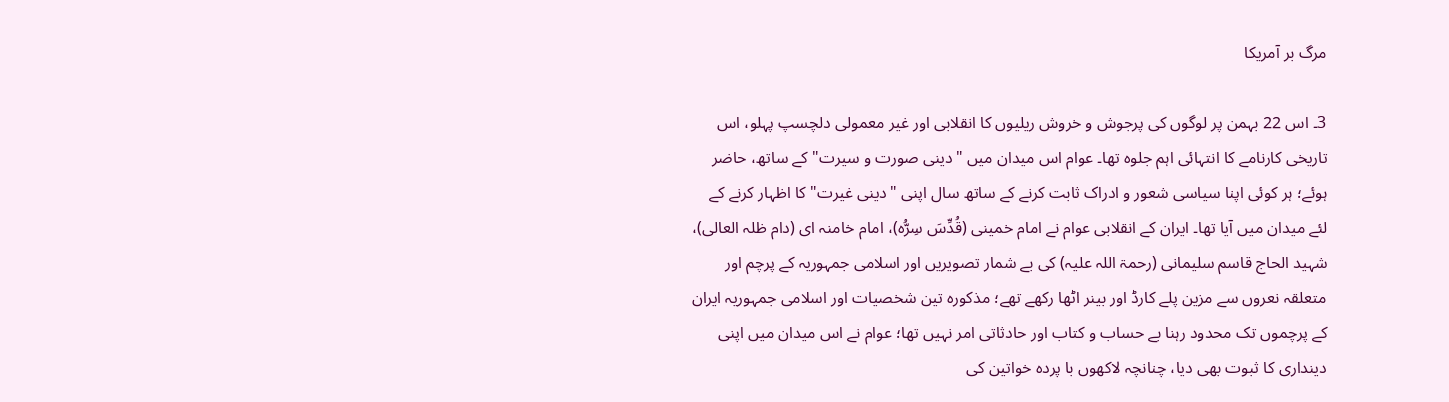مرگ بر آمریکا

3۔ اس 22 بہمن پر لوگوں کی پرجوش و خروش ریلیوں کا انقلابی اور غیر معمولی دلچسپ پہلو، اس تاریخی کارنامے کا انتہائی اہم جلوہ تھا۔ عوام اس میدان میں "دینی صورت و سیرت" کے ساتھ، حاضر ہوئے؛ ہر کوئی اپنا سیاسی شعور و ادراک ثابت کرنے کے ساتھ سال اپنی "دینی غیرت" کا اظہار کرنے کے لئے میدان میں آیا تھا۔ ایران کے انقلابی عوام نے امام خمینی (قُدِّسَ سِرُّہ)، امام خامنہ ای (دام ظلہ العالی)، شہید الحاج قاسم سلیمانی (رحمۃ اللہ علیہ) کی بے شمار تصویریں اور اسلامی جمہوریہ کے پرچم اور متعلقہ نعروں سے مزین پلے کارڈ اور بینر اٹھا رکھے تھے؛ مذکورہ تین شخصیات اور اسلامی جمہوریہ ایران کے پرچموں تک محدود رہنا بے حساب و کتاب اور حادثاتی امر نہیں تھا؛ عوام نے اس میدان میں اپنی دینداری کا ثبوت بھی دیا، چنانچہ لاکھوں با پردہ خواتین کی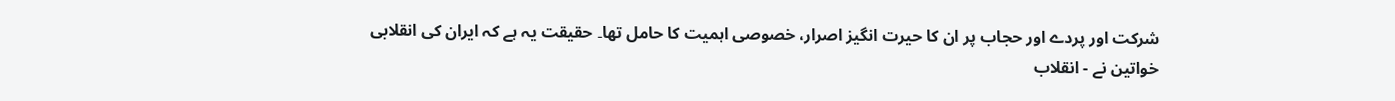شرکت اور پردے اور حجاب پر ان کا حیرت انگیز اصرار، خصوصی اہمیت کا حامل تھا۔ حقیقت یہ ہے کہ ایران کی انقلابی خواتین نے - انقلاب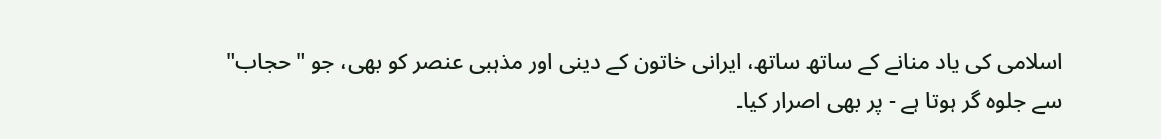اسلامی کی یاد منانے کے ساتھ ساتھ، ایرانی خاتون کے دینی اور مذہبی عنصر کو بھی، جو "حجاب" سے جلوہ گر ہوتا ہے - پر بھی اصرار کیا۔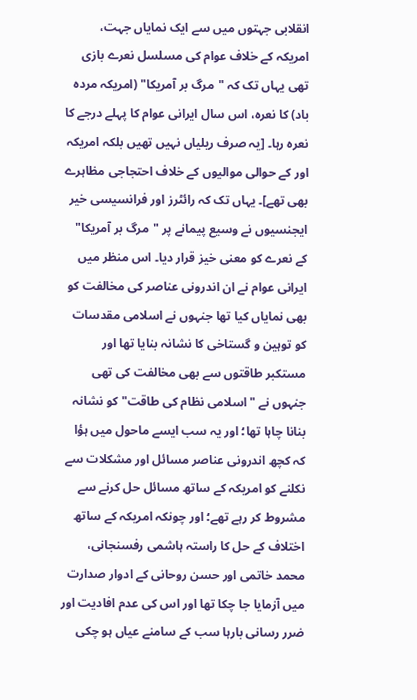انقلابی جہتوں میں سے ایک نمایاں جہت، امریکہ کے خلاف عوام کی مسلسل نعرے بازی تھی یہاں تک کہ "مرگ بر آمریکا" (امریکہ مردہ باد) کا نعرہ، اس سال ایرانی عوام کا پہلے درجے کا نعرہ رہا۔ [یہ صرف ریلیاں نہیں تھیں بلکہ امریکہ اور کے حوالی موالیوں کے خلاف احتجاجی مظاہرے بھی تھے]۔ یہاں تک کہ رائٹرز اور فرانسیسی خیر ایجنسیوں نے وسیع پیمانے پر "مرگ بر آمریکا" کے نعرے کو معنی خیز قرار دیا۔ اس منظر میں ایرانی عوام نے ان اندرونی عناصر کی مخالفت کو بھی نمایاں کیا تھا جنہوں نے اسلامی مقدسات کو توہین و گستاخی کا نشانہ بنایا تھا اور مستکبر طاقتوں سے بھی مخالفت کی تھی جنہوں نے "اسلامی نظام کی طاقت" کو نشانہ بنانا چاہا تھا؛ اور یہ سب ایسے ماحول میں ہؤا کہ کچھ اندرونی عناصر مسائل اور مشکلات سے نکلنے کو امریکہ کے ساتھ مسائل حل کرنے سے مشروط کر رہے تھے؛ اور چونکہ امریکہ کے ساتھ اختلاف کے حل کا راستہ ہاشمی رفسنجانی، محمد خاتمی اور حسن روحانی کے ادوار صدارت میں آزمایا جا چکا تھا اور اس کی عدم افادیت اور ضرر رسانی بارہا سب کے سامنے عیاں ہو چکی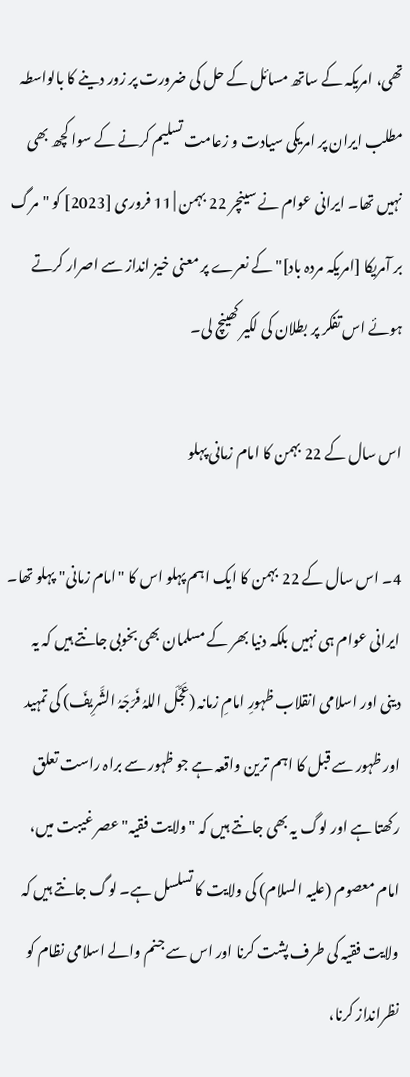تھی، امریکہ کے ساتھ مسائل کے حل کی ضرورت پر زور دینے کا بالواسطہ مطلب ایران پر امریکی سیادت و زعامت تسلیم کرنے کے سوا کچھ بھی نہیں تھا۔ ایرانی عوام نے سینچر 22 بہمن | 11 فروری [2023] کو "مرگ بر آمریکا [امریکہ مردہ باد]" کے نعرے پر معنی خیز انداز سے اصرار کرتے ہوئے اس تفکر پر بطلان کی لکیر کھینچ لی۔

اس سال کے 22 بہمن کا امام زمانی پہلو

4۔ اس سال کے 22 بہمن کا ایک اہم پہلو اس کا "امام زمانی" پہلو تھا۔ ایرانی عوام ہی نہیں بلکہ دنیا بھر کے مسلمان بھی بخوبی جانتے ہیں کہ یہ دینی اور اسلامی انقلاب ظہورِ امامِ زمانہ (عَجَّلَ اللہُ فَرَجَہُ الشَّرِیفَ) کی تمہید اور ظہور سے قبل کا اہم ترین واقعہ ہے جو ظہور سے براہ راست تعلق رکھتا ہے اور لوگ یہ بھی جانتے ہیں کہ "ولایت فقیہ" عصر غیبت میں، امام معصوم (علیہ السلام) کی ولایت کا تسلسل ہے۔ لوگ جانتے ہیں کہ ولایت فقیہ کی طرف پشت کرنا اور اس سے جنم والے اسلامی نظام کو نظرانداز کرنا،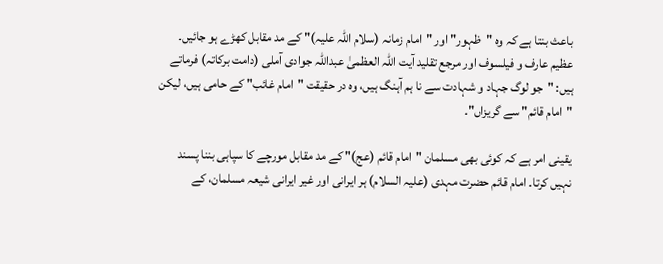باعث بنتا ہے کہ وہ "ظہور" اور "امام زمانہ (سلام اللہ علیہ)" کے مد مقابل کھڑے ہو جائیں۔ عظیم عارف و فیلسوف اور مرجع تقلید آیت اللہ العظمیٰ عبداللہ جوادی آملی (دامت برکاتہ) فرماتے ہیں: "جو لوگ جہاد و شہادت سے نا ہم آہنگ ہیں، وہ در حقیقت "امام غائب" کے حامی ہیں، لیکن "امام قائم" سے گریزاں"۔

یقینی امر ہے کہ کوئی بھی مسلمان "امام قائم (عج)" کے مد مقابل مورچے کا سپاہی بننا پسند نہیں کرتا۔ امام قائم حضرت مہدی (علیہ السلام) ہر ایرانی اور غیر ایرانی شیعہ مسلمان، کے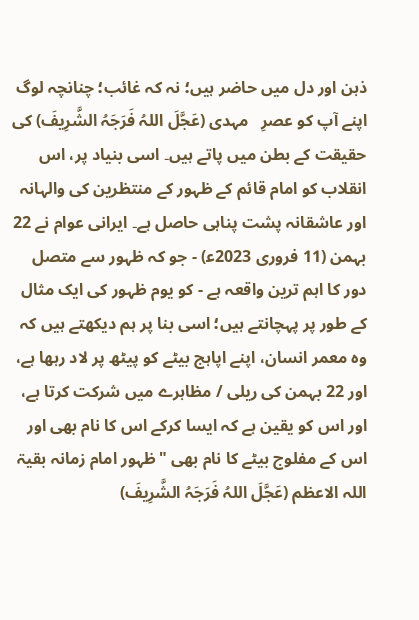ذہن اور دل میں حاضر ہیں؛ نہ کہ غائب؛ چنانچہ لوگ اپنے آپ کو عصرِ ‍  مہدی (عَجَّلَ اللہُ فَرَجَہُ الشَّرِیفَ) کی حقیقت کے بطن میں پاتے ہیں۔ اسی بنیاد پر، اس انقلاب کو امام قائم کے ظہور کے منتظرین کی والہانہ اور عاشقانہ پشت پناہی حاصل ہے۔ ایرانی عوام نے 22 بہمن (11 فروری 2023ع‍) - جو کہ ظہور سے متصل دور کا اہم ترین واقعہ ہے - کو یوم ظہور کی ایک مثال کے طور پر پہچانتے ہیں؛ اسی بنا پر ہم دیکھتے ہیں کہ وہ معمر انسان، اپنے اپاہج بیٹے کو پیٹھ پر لاد رہھا ہے، اور 22 بہمن کی ریلی / مظاہرے میں شرکت کرتا ہے، اور اس کو یقین ہے کہ ایسا کرکے اس کا نام بھی اور اس کے مفلوج بیٹے کا نام بھی "ظہور امام زمانہ بقیۃ اللہ الاعظم (عَجَّلَ اللہُ فَرَجَہُ الشَّرِیفَ)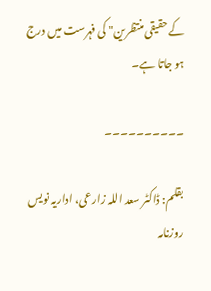کے حقیقی منتظرین" کی فہرست میں درج ہو جاتا ہے۔

۔۔۔۔۔۔۔۔۔۔

بقلم: ڈاکٹر سعد اللہ زارعی، اداریہ نویس روزنامہ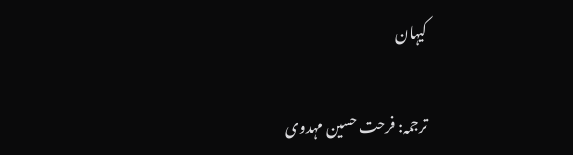کیہان

ترجمہ: فرحت حسین مہدوی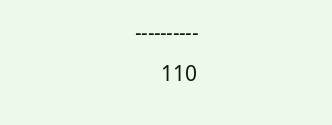۔۔۔۔۔۔۔۔۔۔

110